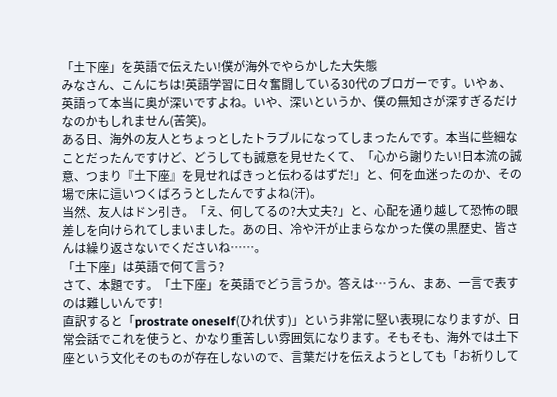「土下座」を英語で伝えたい!僕が海外でやらかした大失態
みなさん、こんにちは!英語学習に日々奮闘している30代のブロガーです。いやぁ、英語って本当に奥が深いですよね。いや、深いというか、僕の無知さが深すぎるだけなのかもしれません(苦笑)。
ある日、海外の友人とちょっとしたトラブルになってしまったんです。本当に些細なことだったんですけど、どうしても誠意を見せたくて、「心から謝りたい!日本流の誠意、つまり『土下座』を見せればきっと伝わるはずだ!」と、何を血迷ったのか、その場で床に這いつくばろうとしたんですよね(汗)。
当然、友人はドン引き。「え、何してるの?大丈夫?」と、心配を通り越して恐怖の眼差しを向けられてしまいました。あの日、冷や汗が止まらなかった僕の黒歴史、皆さんは繰り返さないでくださいね……。
「土下座」は英語で何て言う?
さて、本題です。「土下座」を英語でどう言うか。答えは…うん、まあ、一言で表すのは難しいんです!
直訳すると「prostrate oneself(ひれ伏す)」という非常に堅い表現になりますが、日常会話でこれを使うと、かなり重苦しい雰囲気になります。そもそも、海外では土下座という文化そのものが存在しないので、言葉だけを伝えようとしても「お祈りして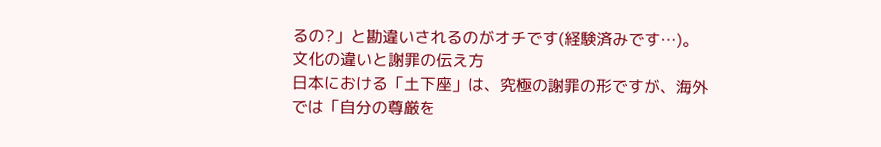るの?」と勘違いされるのがオチです(経験済みです…)。
文化の違いと謝罪の伝え方
日本における「土下座」は、究極の謝罪の形ですが、海外では「自分の尊厳を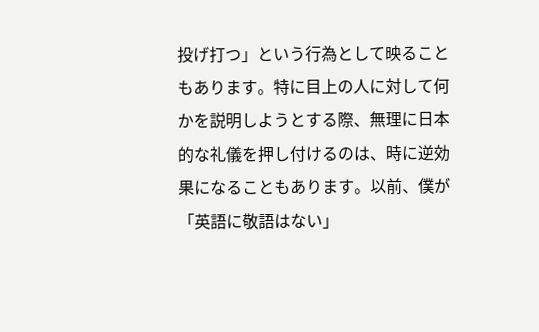投げ打つ」という行為として映ることもあります。特に目上の人に対して何かを説明しようとする際、無理に日本的な礼儀を押し付けるのは、時に逆効果になることもあります。以前、僕が「英語に敬語はない」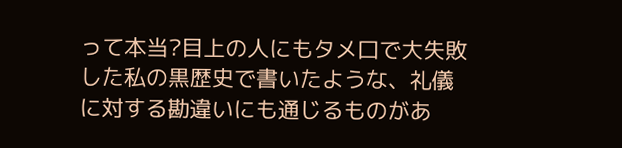って本当?目上の人にもタメ口で大失敗した私の黒歴史で書いたような、礼儀に対する勘違いにも通じるものがあ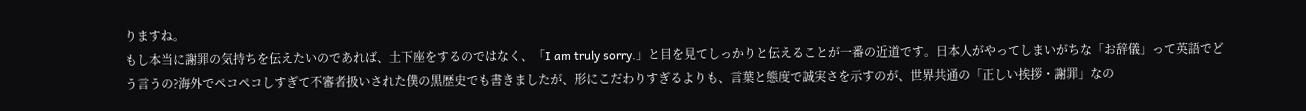りますね。
もし本当に謝罪の気持ちを伝えたいのであれば、土下座をするのではなく、「I am truly sorry.」と目を見てしっかりと伝えることが一番の近道です。日本人がやってしまいがちな「お辞儀」って英語でどう言うの?海外でペコペコしすぎて不審者扱いされた僕の黒歴史でも書きましたが、形にこだわりすぎるよりも、言葉と態度で誠実さを示すのが、世界共通の「正しい挨拶・謝罪」なの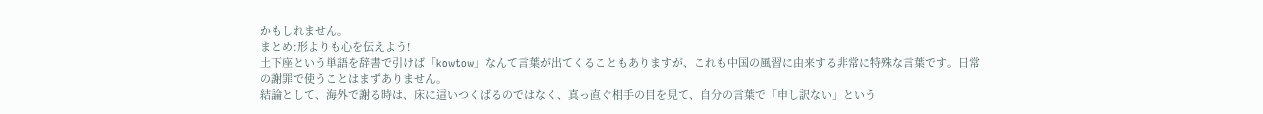かもしれません。
まとめ:形よりも心を伝えよう!
土下座という単語を辞書で引けば「kowtow」なんて言葉が出てくることもありますが、これも中国の風習に由来する非常に特殊な言葉です。日常の謝罪で使うことはまずありません。
結論として、海外で謝る時は、床に這いつくばるのではなく、真っ直ぐ相手の目を見て、自分の言葉で「申し訳ない」という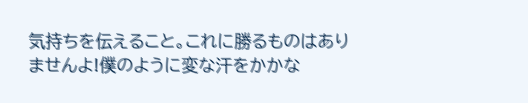気持ちを伝えること。これに勝るものはありませんよ!僕のように変な汗をかかな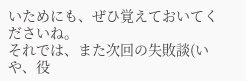いためにも、ぜひ覚えておいてくださいね。
それでは、また次回の失敗談(いや、役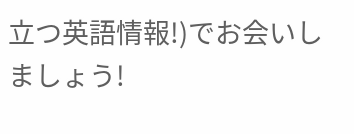立つ英語情報!)でお会いしましょう!